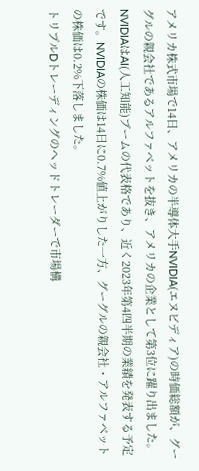アメリカ株式市場で14日、アメリカの半導体大手NVIDIA(エヌビディア)の時価総額が、グーグルの親会社であるアルファベットを抜き、アメリカの企業として第3位に躍り出ました。
NVIDIAはAI(人工知能)ブームの代表格であり、近く2023年第4四半期の業績を発表する予定です。NVIDIAの株価は14日に0.7%値上がりした一方、グーグルの親会社・アルファベットの株価は0.2%下落しました。
トリプルDトレーディングのヘッドトレーダーで市場構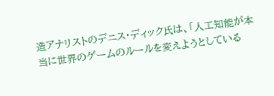造アナリストのデニス・ディック氏は、「人工知能が本当に世界のゲームのルールを変えようとしている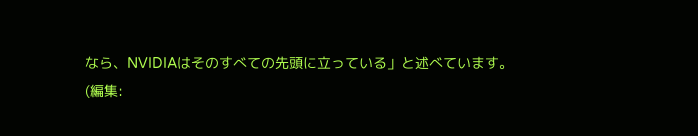なら、NVIDIAはそのすべての先頭に立っている」と述べています。
(編集: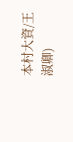本村大資/王淑卿)